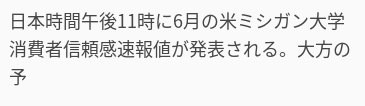日本時間午後11時に6月の米ミシガン大学消費者信頼感速報値が発表される。大方の予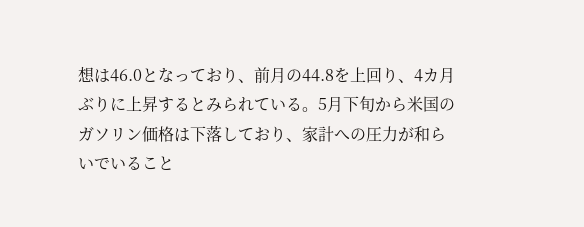想は46.0となっており、前月の44.8を上回り、4カ月ぶりに上昇するとみられている。5月下旬から米国のガソリン価格は下落しており、家計への圧力が和らいでいること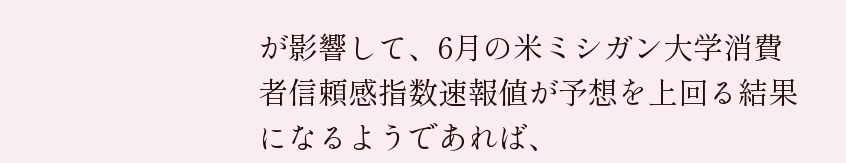が影響して、6月の米ミシガン大学消費者信頼感指数速報値が予想を上回る結果になるようであれば、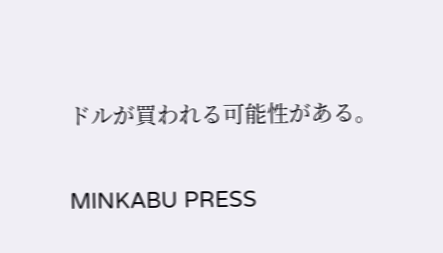ドルが買われる可能性がある。

MINKABU PRESS